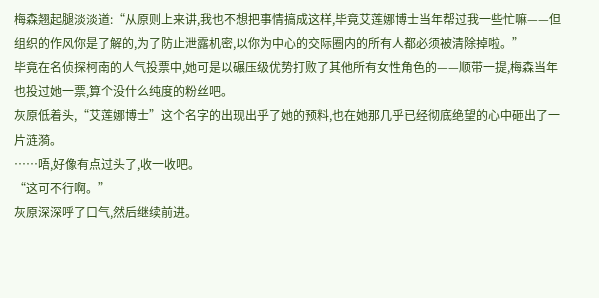梅森翘起腿淡淡道:“从原则上来讲,我也不想把事情搞成这样,毕竟艾莲娜博士当年帮过我一些忙嘛——但组织的作风你是了解的,为了防止泄露机密,以你为中心的交际圈内的所有人都必须被清除掉啦。”
毕竟在名侦探柯南的人气投票中,她可是以碾压级优势打败了其他所有女性角色的——顺带一提,梅森当年也投过她一票,算个没什么纯度的粉丝吧。
灰原低着头,“艾莲娜博士”这个名字的出现出乎了她的预料,也在她那几乎已经彻底绝望的心中砸出了一片涟漪。
……唔,好像有点过头了,收一收吧。
“这可不行啊。”
灰原深深呼了口气,然后继续前进。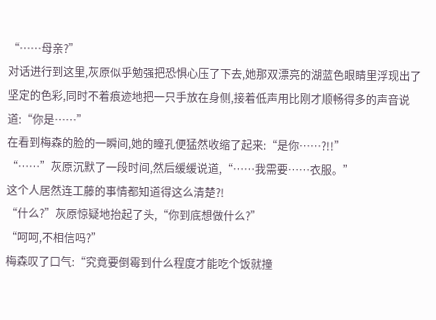“……母亲?”
对话进行到这里,灰原似乎勉强把恐惧心压了下去,她那双漂亮的湖蓝色眼睛里浮现出了坚定的色彩,同时不着痕迹地把一只手放在身侧,接着低声用比刚才顺畅得多的声音说道:“你是……”
在看到梅森的脸的一瞬间,她的瞳孔便猛然收缩了起来:“是你……?!!”
“……”灰原沉默了一段时间,然后缓缓说道,“……我需要……衣服。”
这个人居然连工藤的事情都知道得这么清楚?!
“什么?”灰原惊疑地抬起了头,“你到底想做什么?”
“呵呵,不相信吗?”
梅森叹了口气:“究竟要倒霉到什么程度才能吃个饭就撞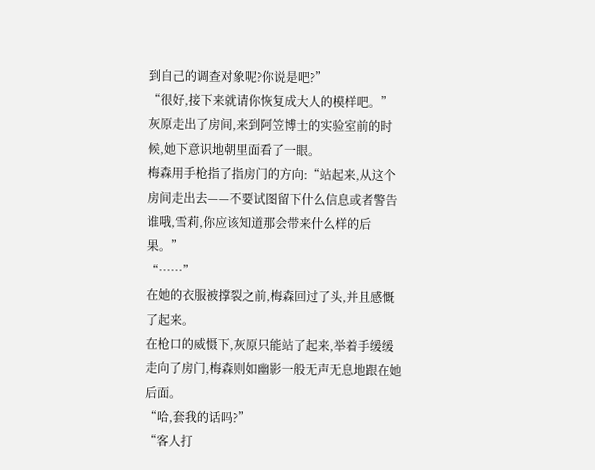到自己的调查对象呢?你说是吧?”
“很好,接下来就请你恢复成大人的模样吧。”
灰原走出了房间,来到阿笠博士的实验室前的时候,她下意识地朝里面看了一眼。
梅森用手枪指了指房门的方向:“站起来,从这个房间走出去——不要试图留下什么信息或者警告谁哦,雪莉,你应该知道那会带来什么样的后果。”
“……”
在她的衣服被撑裂之前,梅森回过了头,并且感慨了起来。
在枪口的威慑下,灰原只能站了起来,举着手缓缓走向了房门,梅森则如幽影一般无声无息地跟在她后面。
“哈,套我的话吗?”
“客人打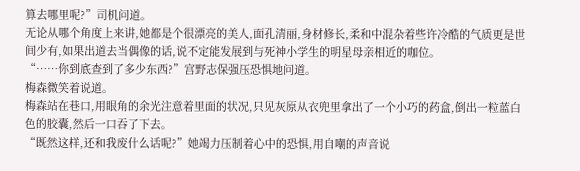算去哪里呢?”司机问道。
无论从哪个角度上来讲,她都是个很漂亮的美人,面孔清丽,身材修长,柔和中混杂着些许冷酷的气质更是世间少有,如果出道去当偶像的话,说不定能发展到与死神小学生的明星母亲相近的咖位。
“……你到底查到了多少东西?”宫野志保强压恐惧地问道。
梅森微笑着说道。
梅森站在巷口,用眼角的余光注意着里面的状况,只见灰原从衣兜里拿出了一个小巧的药盒,倒出一粒蓝白色的胶囊,然后一口吞了下去。
“既然这样,还和我废什么话呢?”她竭力压制着心中的恐惧,用自嘲的声音说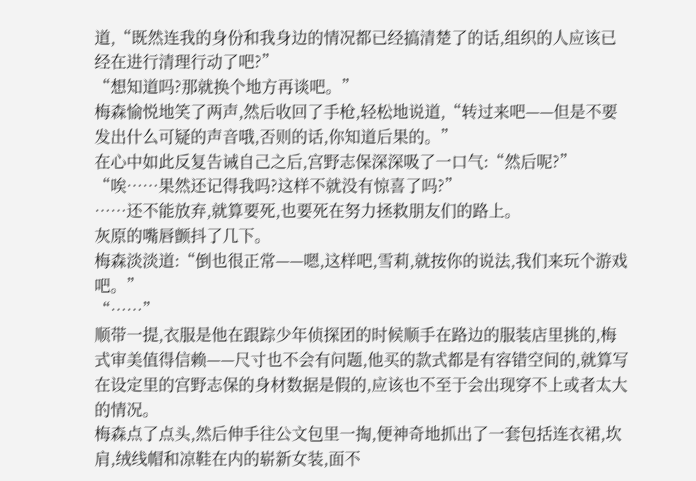道,“既然连我的身份和我身边的情况都已经搞清楚了的话,组织的人应该已经在进行清理行动了吧?”
“想知道吗?那就换个地方再谈吧。”
梅森愉悦地笑了两声,然后收回了手枪,轻松地说道,“转过来吧——但是不要发出什么可疑的声音哦,否则的话,你知道后果的。”
在心中如此反复告诫自己之后,宫野志保深深吸了一口气:“然后呢?”
“唉……果然还记得我吗?这样不就没有惊喜了吗?”
……还不能放弃,就算要死,也要死在努力拯救朋友们的路上。
灰原的嘴唇颤抖了几下。
梅森淡淡道:“倒也很正常——嗯,这样吧,雪莉,就按你的说法,我们来玩个游戏吧。”
“……”
顺带一提,衣服是他在跟踪少年侦探团的时候顺手在路边的服装店里挑的,梅式审美值得信赖——尺寸也不会有问题,他买的款式都是有容错空间的,就算写在设定里的宫野志保的身材数据是假的,应该也不至于会出现穿不上或者太大的情况。
梅森点了点头,然后伸手往公文包里一掏,便神奇地抓出了一套包括连衣裙,坎肩,绒线帽和凉鞋在内的崭新女装,面不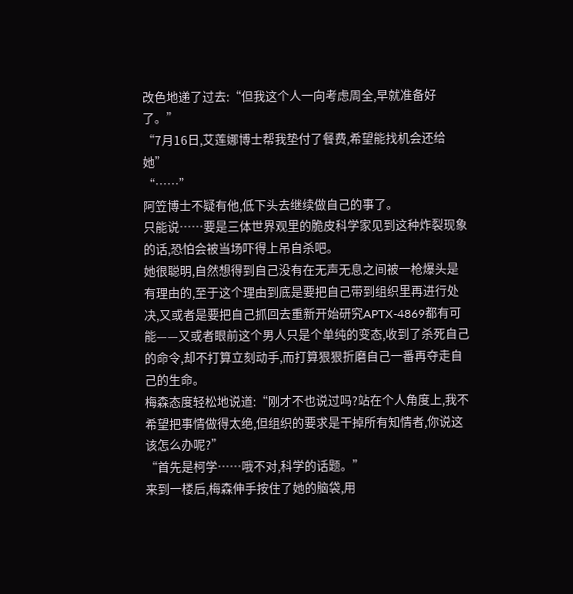改色地递了过去:“但我这个人一向考虑周全,早就准备好了。”
“7月16日,艾莲娜博士帮我垫付了餐费,希望能找机会还给她”
“……”
阿笠博士不疑有他,低下头去继续做自己的事了。
只能说……要是三体世界观里的脆皮科学家见到这种炸裂现象的话,恐怕会被当场吓得上吊自杀吧。
她很聪明,自然想得到自己没有在无声无息之间被一枪爆头是有理由的,至于这个理由到底是要把自己带到组织里再进行处决,又或者是要把自己抓回去重新开始研究APTX-4869都有可能——又或者眼前这个男人只是个单纯的变态,收到了杀死自己的命令,却不打算立刻动手,而打算狠狠折磨自己一番再夺走自己的生命。
梅森态度轻松地说道:“刚才不也说过吗?站在个人角度上,我不希望把事情做得太绝,但组织的要求是干掉所有知情者,你说这该怎么办呢?”
“首先是柯学……哦不对,科学的话题。”
来到一楼后,梅森伸手按住了她的脑袋,用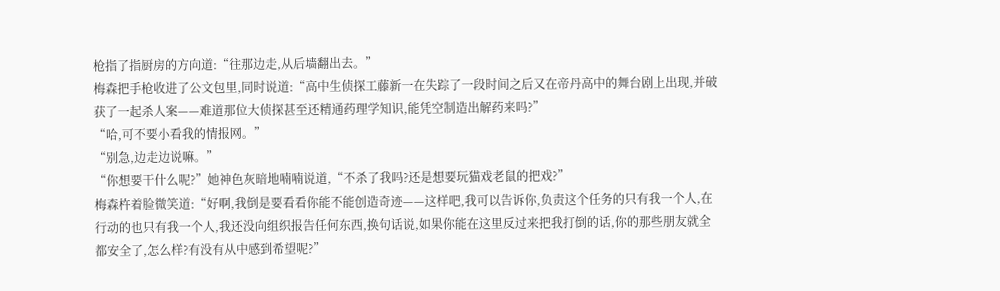枪指了指厨房的方向道:“往那边走,从后墙翻出去。”
梅森把手枪收进了公文包里,同时说道:“高中生侦探工藤新一在失踪了一段时间之后又在帝丹高中的舞台剧上出现,并破获了一起杀人案——难道那位大侦探甚至还精通药理学知识,能凭空制造出解药来吗?”
“哈,可不要小看我的情报网。”
“别急,边走边说嘛。”
“你想要干什么呢?”她神色灰暗地喃喃说道,“不杀了我吗?还是想要玩猫戏老鼠的把戏?”
梅森杵着脸微笑道:“好啊,我倒是要看看你能不能创造奇迹——这样吧,我可以告诉你,负责这个任务的只有我一个人,在行动的也只有我一个人,我还没向组织报告任何东西,换句话说,如果你能在这里反过来把我打倒的话,你的那些朋友就全都安全了,怎么样?有没有从中感到希望呢?”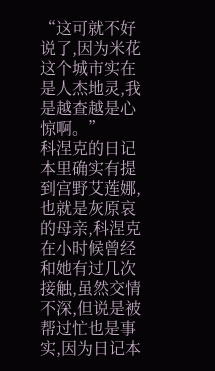“这可就不好说了,因为米花这个城市实在是人杰地灵,我是越查越是心惊啊。”
科涅克的日记本里确实有提到宫野艾莲娜,也就是灰原哀的母亲,科涅克在小时候曾经和她有过几次接触,虽然交情不深,但说是被帮过忙也是事实,因为日记本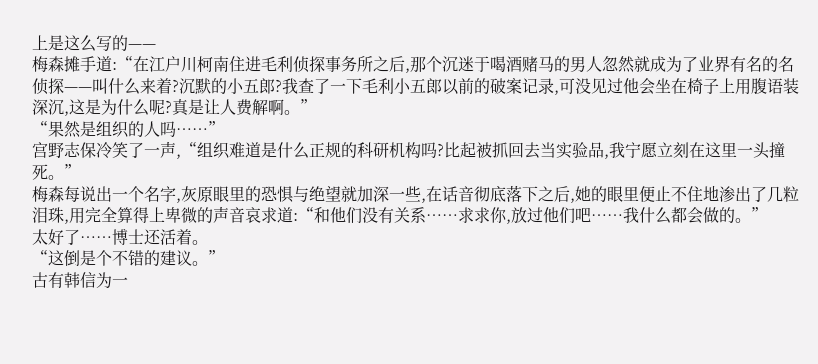上是这么写的——
梅森摊手道:“在江户川柯南住进毛利侦探事务所之后,那个沉迷于喝酒赌马的男人忽然就成为了业界有名的名侦探——叫什么来着?沉默的小五郎?我查了一下毛利小五郎以前的破案记录,可没见过他会坐在椅子上用腹语装深沉,这是为什么呢?真是让人费解啊。”
“果然是组织的人吗……”
宫野志保冷笑了一声,“组织难道是什么正规的科研机构吗?比起被抓回去当实验品,我宁愿立刻在这里一头撞死。”
梅森每说出一个名字,灰原眼里的恐惧与绝望就加深一些,在话音彻底落下之后,她的眼里便止不住地渗出了几粒泪珠,用完全算得上卑微的声音哀求道:“和他们没有关系……求求你,放过他们吧……我什么都会做的。”
太好了……博士还活着。
“这倒是个不错的建议。”
古有韩信为一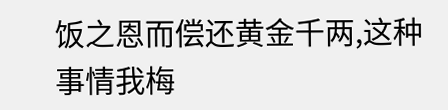饭之恩而偿还黄金千两,这种事情我梅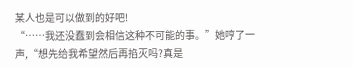某人也是可以做到的好吧!
“……我还没蠢到会相信这种不可能的事。”她哼了一声,“想先给我希望然后再掐灭吗?真是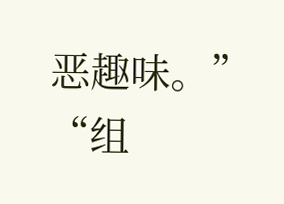恶趣味。”
“组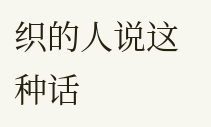织的人说这种话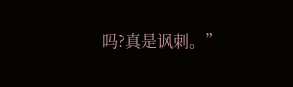吗?真是讽刺。”